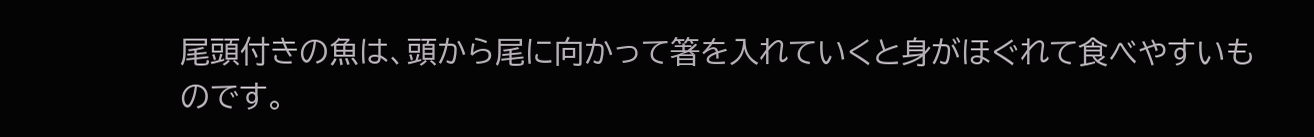尾頭付きの魚は、頭から尾に向かって箸を入れていくと身がほぐれて食べやすいものです。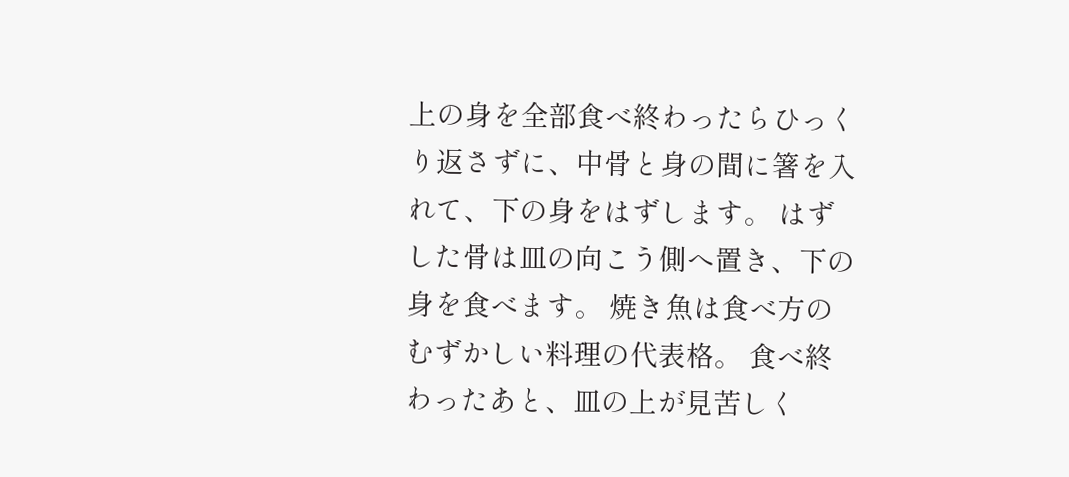上の身を全部食べ終わったらひっくり返さずに、中骨と身の間に箸を入れて、下の身をはずします。 はずした骨は皿の向こう側へ置き、下の身を食べます。 焼き魚は食べ方のむずかしい料理の代表格。 食べ終わったあと、皿の上が見苦しく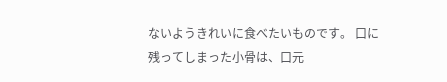ないようきれいに食べたいものです。 口に残ってしまった小骨は、口元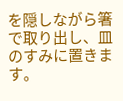を隠しながら箸で取り出し、皿のすみに置きます。